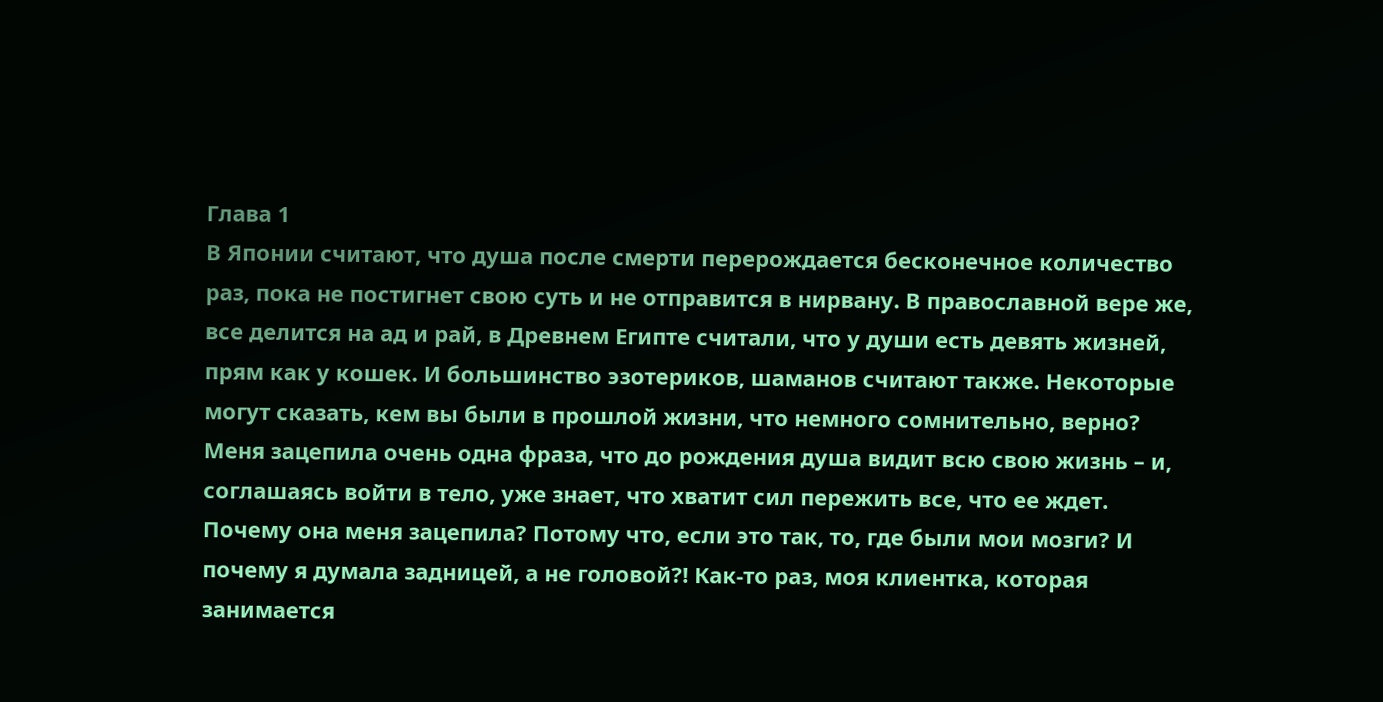Глава 1
В Японии считают, что душа после смерти перерождается бесконечное количество раз, пока не постигнет свою суть и не отправится в нирвану. В православной вере же, все делится на ад и рай, в Древнем Египте считали, что у души есть девять жизней, прям как у кошек. И большинство эзотериков, шаманов считают также. Некоторые могут сказать, кем вы были в прошлой жизни, что немного сомнительно, верно?
Меня зацепила очень одна фраза, что до рождения душа видит всю свою жизнь – и, соглашаясь войти в тело, уже знает, что хватит сил пережить все, что ее ждет. Почему она меня зацепила? Потому что, если это так, то, где были мои мозги? И почему я думала задницей, а не головой?! Как-то раз, моя клиентка, которая занимается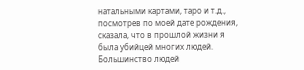натальными картами, таро и т.д., посмотрев по моей дате рождения, сказала, что в прошлой жизни я была убийцей многих людей. Большинство людей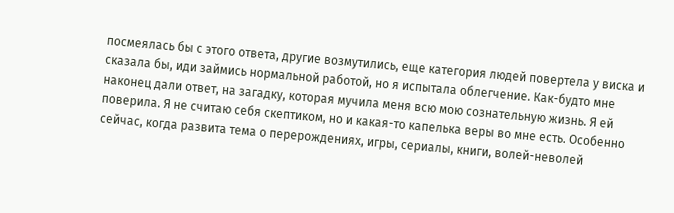посмеялась бы с этого ответа, другие возмутились, еще категория людей повертела у виска и сказала бы, иди займись нормальной работой, но я испытала облегчение. Как-будто мне наконец дали ответ, на загадку, которая мучила меня всю мою сознательную жизнь. Я ей поверила. Я не считаю себя скептиком, но и какая-то капелька веры во мне есть. Особенно сейчас, когда развита тема о перерождениях, игры, сериалы, книги, волей-неволей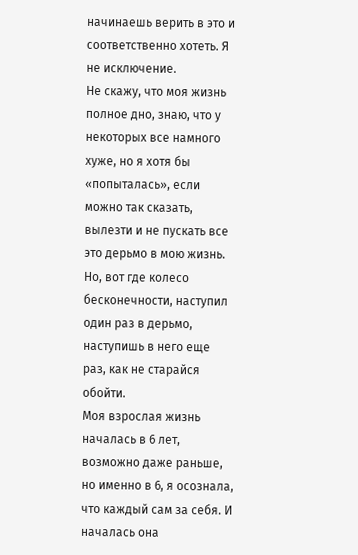начинаешь верить в это и соответственно хотеть. Я не исключение.
Не скажу, что моя жизнь полное дно, знаю, что у некоторых все намного хуже, но я хотя бы «попыталась», если можно так сказать, вылезти и не пускать все это дерьмо в мою жизнь. Но, вот где колесо бесконечности, наступил один раз в дерьмо, наступишь в него еще раз, как не старайся обойти.
Моя взрослая жизнь началась в 6 лет, возможно даже раньше, но именно в 6, я осознала, что каждый сам за себя. И началась она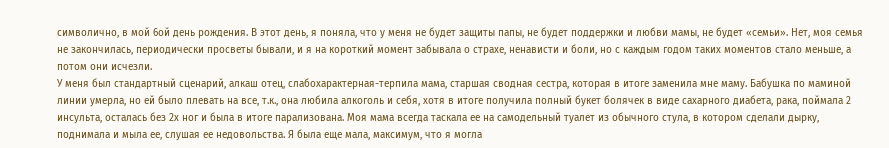символично, в мой 6ой день рождения. В этот день, я поняла, что у меня не будет защиты папы, не будет поддержки и любви мамы, не будет «семьи». Нет, моя семья не закончилась, периодически просветы бывали, и я на короткий момент забывала о страхе, ненависти и боли, но с каждым годом таких моментов стало меньше, а потом они исчезли.
У меня был стандартный сценарий, алкаш отец, слабохарактерная-терпила мама, старшая сводная сестра, которая в итоге заменила мне маму. Бабушка по маминой линии умерла, но ей было плевать на все, т.к., она любила алкоголь и себя, хотя в итоге получила полный букет болячек в виде сахарного диабета, рака, поймала 2 инсульта, осталась без 2х ног и была в итоге парализована. Моя мама всегда таскала ее на самодельный туалет из обычного стула, в котором сделали дырку, поднимала и мыла ее, слушая ее недовольства. Я была еще мала, максимум, что я могла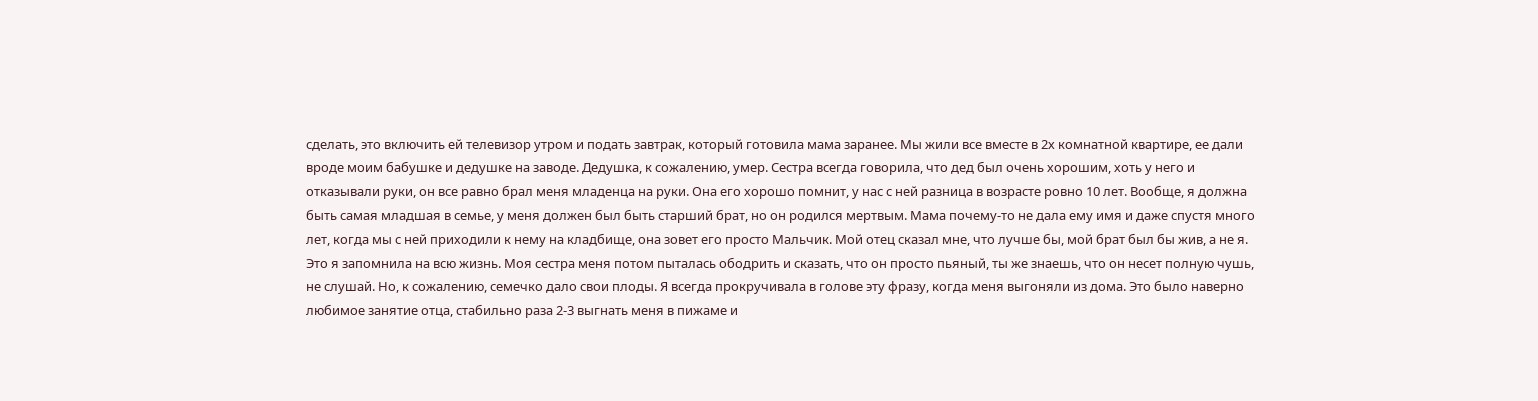сделать, это включить ей телевизор утром и подать завтрак, который готовила мама заранее. Мы жили все вместе в 2х комнатной квартире, ее дали вроде моим бабушке и дедушке на заводе. Дедушка, к сожалению, умер. Сестра всегда говорила, что дед был очень хорошим, хоть у него и отказывали руки, он все равно брал меня младенца на руки. Она его хорошо помнит, у нас с ней разница в возрасте ровно 10 лет. Вообще, я должна быть самая младшая в семье, у меня должен был быть старший брат, но он родился мертвым. Мама почему-то не дала ему имя и даже спустя много лет, когда мы с ней приходили к нему на кладбище, она зовет его просто Мальчик. Мой отец сказал мне, что лучше бы, мой брат был бы жив, а не я. Это я запомнила на всю жизнь. Моя сестра меня потом пыталась ободрить и сказать, что он просто пьяный, ты же знаешь, что он несет полную чушь, не слушай. Но, к сожалению, семечко дало свои плоды. Я всегда прокручивала в голове эту фразу, когда меня выгоняли из дома. Это было наверно любимое занятие отца, стабильно раза 2-3 выгнать меня в пижаме и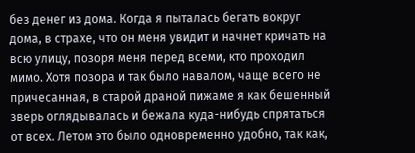без денег из дома. Когда я пыталась бегать вокруг дома, в страхе, что он меня увидит и начнет кричать на всю улицу, позоря меня перед всеми, кто проходил мимо. Хотя позора и так было навалом, чаще всего не причесанная, в старой драной пижаме я как бешенный зверь оглядывалась и бежала куда-нибудь спрятаться от всех. Летом это было одновременно удобно, так как,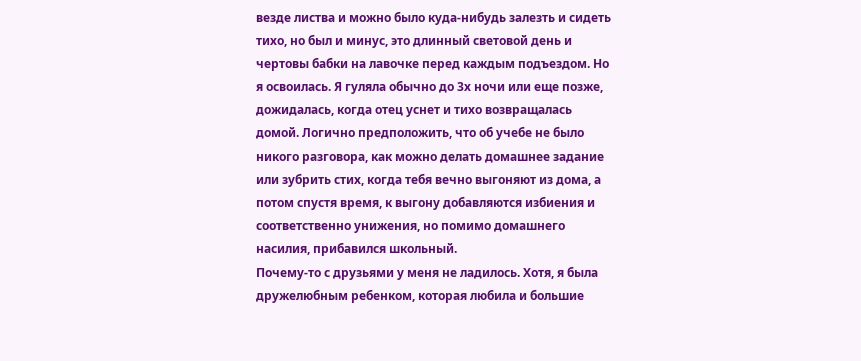везде листва и можно было куда-нибудь залезть и сидеть тихо, но был и минус, это длинный световой день и чертовы бабки на лавочке перед каждым подъездом. Но я освоилась. Я гуляла обычно до 3х ночи или еще позже, дожидалась, когда отец уснет и тихо возвращалась домой. Логично предположить, что об учебе не было никого разговора, как можно делать домашнее задание или зубрить стих, когда тебя вечно выгоняют из дома, а потом спустя время, к выгону добавляются избиения и соответственно унижения, но помимо домашнего насилия, прибавился школьный.
Почему-то с друзьями у меня не ладилось. Хотя, я была дружелюбным ребенком, которая любила и большие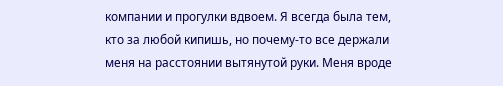компании и прогулки вдвоем. Я всегда была тем, кто за любой кипишь, но почему-то все держали меня на расстоянии вытянутой руки. Меня вроде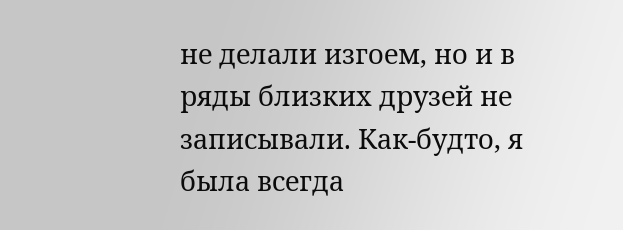не делали изгоем, но и в ряды близких друзей не записывали. Как-будто, я была всегда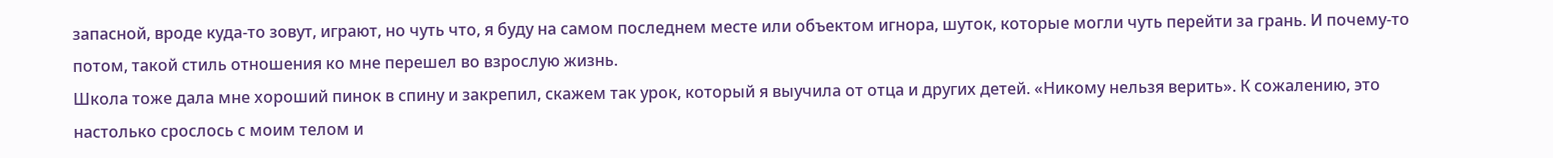запасной, вроде куда-то зовут, играют, но чуть что, я буду на самом последнем месте или объектом игнора, шуток, которые могли чуть перейти за грань. И почему-то потом, такой стиль отношения ко мне перешел во взрослую жизнь.
Школа тоже дала мне хороший пинок в спину и закрепил, скажем так урок, который я выучила от отца и других детей. «Никому нельзя верить». К сожалению, это настолько срослось с моим телом и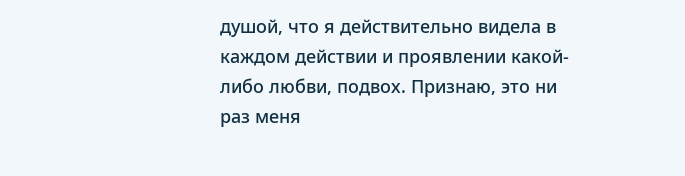душой, что я действительно видела в каждом действии и проявлении какой-либо любви, подвох. Признаю, это ни раз меня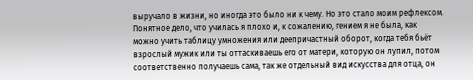выручало в жизни, но иногда это было ни к чему. Но это стало моим рефлексом. Понятное дело, что училась я плохо и, к сожалению, гением я не была, как можно учить таблицу умножения или деепричастный оборот, когда тебя бьёт взрослый мужик или ты оттаскиваешь его от матери, которую он лупил, потом соответственно получаешь сама, так же отдельный вид искусства для отца, он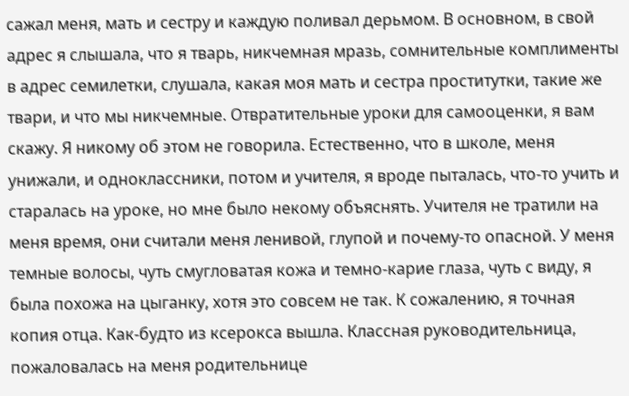сажал меня, мать и сестру и каждую поливал дерьмом. В основном, в свой адрес я слышала, что я тварь, никчемная мразь, сомнительные комплименты в адрес семилетки, слушала, какая моя мать и сестра проститутки, такие же твари, и что мы никчемные. Отвратительные уроки для самооценки, я вам скажу. Я никому об этом не говорила. Естественно, что в школе, меня унижали, и одноклассники, потом и учителя, я вроде пыталась, что-то учить и старалась на уроке, но мне было некому объяснять. Учителя не тратили на меня время, они считали меня ленивой, глупой и почему-то опасной. У меня темные волосы, чуть смугловатая кожа и темно-карие глаза, чуть с виду, я была похожа на цыганку, хотя это совсем не так. К сожалению, я точная копия отца. Как-будто из ксерокса вышла. Классная руководительница, пожаловалась на меня родительнице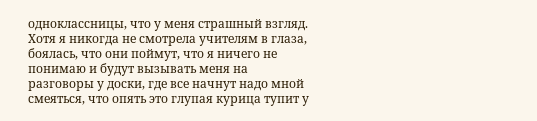одноклассницы, что у меня страшный взгляд. Хотя я никогда не смотрела учителям в глаза, боялась, что они поймут, что я ничего не понимаю и будут вызывать меня на разговоры у доски, где все начнут надо мной смеяться, что опять это глупая курица тупит у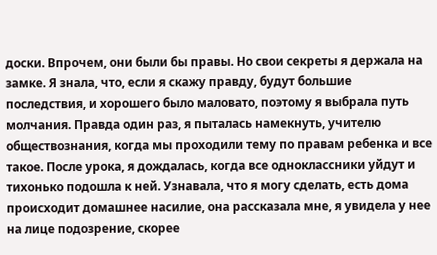доски. Впрочем, они были бы правы. Но свои секреты я держала на замке. Я знала, что, если я скажу правду, будут большие последствия, и хорошего было маловато, поэтому я выбрала путь молчания. Правда один раз, я пыталась намекнуть, учителю обществознания, когда мы проходили тему по правам ребенка и все такое. После урока, я дождалась, когда все одноклассники уйдут и тихонько подошла к ней. Узнавала, что я могу сделать, есть дома происходит домашнее насилие, она рассказала мне, я увидела у нее на лице подозрение, скорее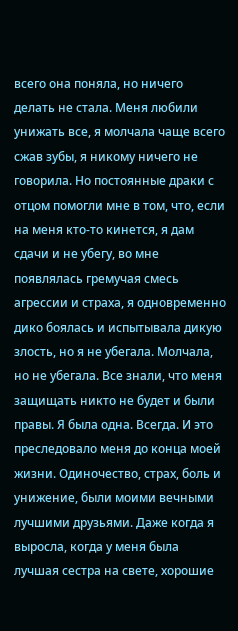всего она поняла, но ничего делать не стала. Меня любили унижать все, я молчала чаще всего сжав зубы, я никому ничего не говорила. Но постоянные драки с отцом помогли мне в том, что, если на меня кто-то кинется, я дам сдачи и не убегу, во мне появлялась гремучая смесь агрессии и страха, я одновременно дико боялась и испытывала дикую злость, но я не убегала. Молчала, но не убегала. Все знали, что меня защищать никто не будет и были правы. Я была одна. Всегда. И это преследовало меня до конца моей жизни. Одиночество, страх, боль и унижение, были моими вечными лучшими друзьями. Даже когда я выросла, когда у меня была лучшая сестра на свете, хорошие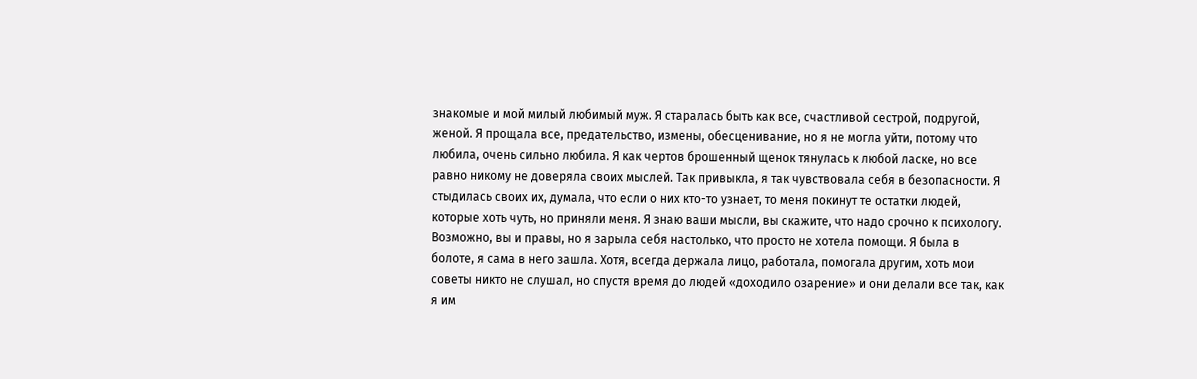знакомые и мой милый любимый муж. Я старалась быть как все, счастливой сестрой, подругой, женой. Я прощала все, предательство, измены, обесценивание, но я не могла уйти, потому что любила, очень сильно любила. Я как чертов брошенный щенок тянулась к любой ласке, но все равно никому не доверяла своих мыслей. Так привыкла, я так чувствовала себя в безопасности. Я стыдилась своих их, думала, что если о них кто-то узнает, то меня покинут те остатки людей, которые хоть чуть, но приняли меня. Я знаю ваши мысли, вы скажите, что надо срочно к психологу. Возможно, вы и правы, но я зарыла себя настолько, что просто не хотела помощи. Я была в болоте, я сама в него зашла. Хотя, всегда держала лицо, работала, помогала другим, хоть мои советы никто не слушал, но спустя время до людей «доходило озарение» и они делали все так, как я им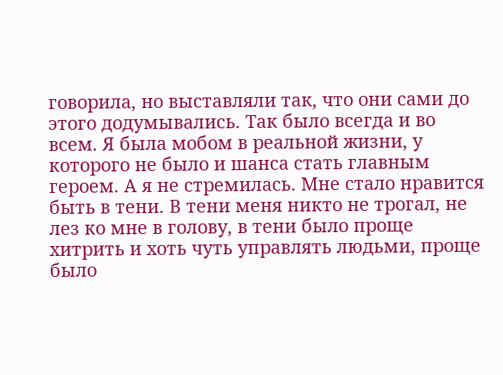говорила, но выставляли так, что они сами до этого додумывались. Так было всегда и во всем. Я была мобом в реальной жизни, у которого не было и шанса стать главным героем. А я не стремилась. Мне стало нравится быть в тени. В тени меня никто не трогал, не лез ко мне в голову, в тени было проще хитрить и хоть чуть управлять людьми, проще было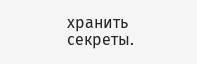хранить секреты.